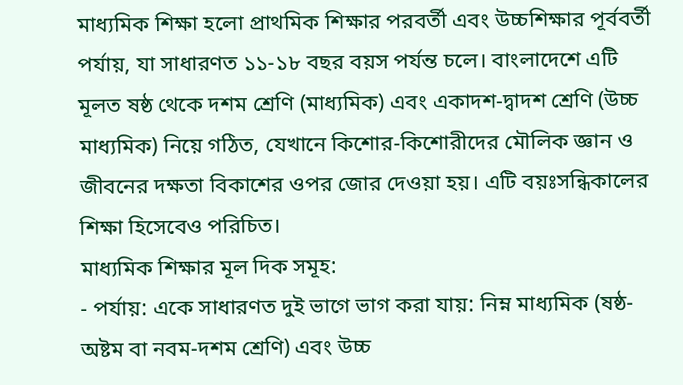মাধ্যমিক শিক্ষা হলো প্রাথমিক শিক্ষার পরবর্তী এবং উচ্চশিক্ষার পূর্ববর্তী পর্যায়, যা সাধারণত ১১-১৮ বছর বয়স পর্যন্ত চলে। বাংলাদেশে এটি মূলত ষষ্ঠ থেকে দশম শ্রেণি (মাধ্যমিক) এবং একাদশ-দ্বাদশ শ্রেণি (উচ্চ মাধ্যমিক) নিয়ে গঠিত, যেখানে কিশোর-কিশোরীদের মৌলিক জ্ঞান ও জীবনের দক্ষতা বিকাশের ওপর জোর দেওয়া হয়। এটি বয়ঃসন্ধিকালের শিক্ষা হিসেবেও পরিচিত।
মাধ্যমিক শিক্ষার মূল দিক সমূহ:
- পর্যায়: একে সাধারণত দুই ভাগে ভাগ করা যায়: নিম্ন মাধ্যমিক (ষষ্ঠ-অষ্টম বা নবম-দশম শ্রেণি) এবং উচ্চ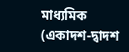মাধ্যমিক (একাদশ-দ্বাদশ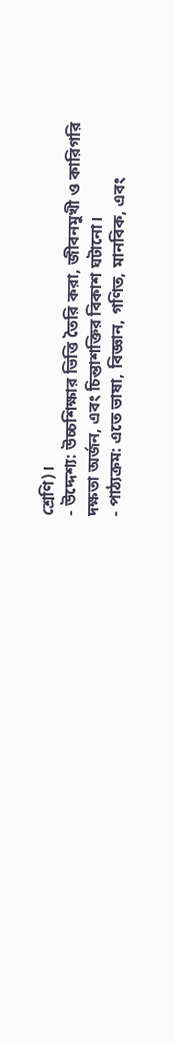শ্রেণি)।
- উদ্দেশ্য: উচ্চশিক্ষার ভিত্তি তৈরি করা, জীবনমুখী ও কারিগরি দক্ষতা অর্জন, এবং চিন্তাশক্তির বিকাশ ঘটানো।
- পাঠ্যক্রম: এতে ভাষা, বিজ্ঞান, গণিত, মানবিক, এবং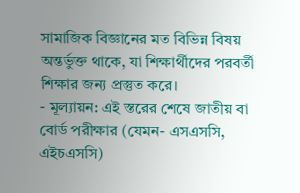সামাজিক বিজ্ঞানের মত বিভিন্ন বিষয় অন্তর্ভুক্ত থাকে, যা শিক্ষার্থীদের পরবর্তী শিক্ষার জন্য প্রস্তুত করে।
- মূল্যায়ন: এই স্তরের শেষে জাতীয় বা বোর্ড পরীক্ষার (যেমন- এসএসসি, এইচএসসি)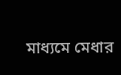মাধ্যমে মেধার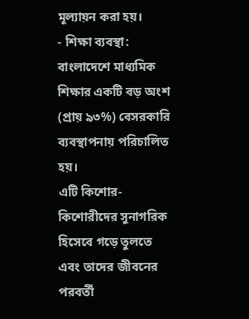মূল্যায়ন করা হয়।
- শিক্ষা ব্যবস্থা: বাংলাদেশে মাধ্যমিক শিক্ষার একটি বড় অংশ (প্রায় ৯৩%) বেসরকারি ব্যবস্থাপনায় পরিচালিত হয়।
এটি কিশোর-কিশোরীদের সুনাগরিক হিসেবে গড়ে তুলতে এবং তাদের জীবনের পরবর্তী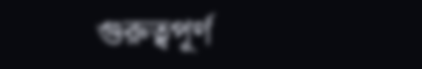গুরুত্বপূর্ণ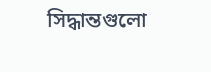সিদ্ধান্তগুলো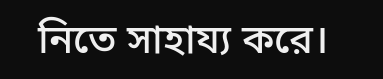নিতে সাহায্য করে।